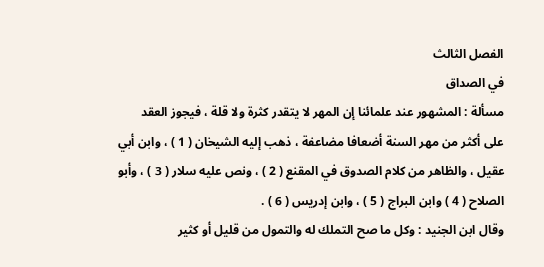الفصل الثالث
في الصداق
مسألة : المشهور عند علمائنا إن المهر لا يتقدر كثرة ولا قلة ، فيجوز العقد
على أكثر من مهر السنة أضعافا مضاعفة ، ذهب إليه الشيخان ( 1 ) ، وابن أبي
عقيل ، والظاهر من كلام الصدوق في المقنع ( 2 ) ، ونص عليه سلار ( 3 ) ، وأبو
الصلاح ( 4 ) وابن البراج ( 5 ) ، وابن إدريس ( 6 ) .
وقال ابن الجنيد : وكل ما صح التملك له والتمول من قليل أو كثير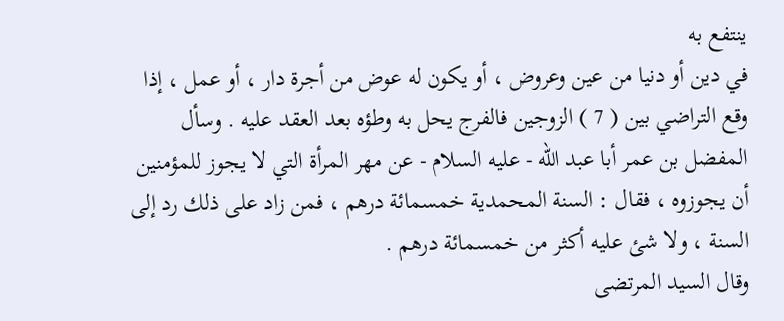ينتفع به
في دين أو دنيا من عين وعروض ، أو يكون له عوض من أجرة دار ، أو عمل ، إذا
وقع التراضي بين ( 7 ) الزوجين فالفرج يحل به وطؤه بعد العقد عليه . وسأل
المفضل بن عمر أبا عبد الله - عليه السلام - عن مهر المرأة التي لا يجوز للمؤمنين
أن يجوزوه ، فقال : السنة المحمدية خمسمائة درهم ، فمن زاد على ذلك رد إلى
السنة ، ولا شئ عليه أكثر من خمسمائة درهم .
وقال السيد المرتضى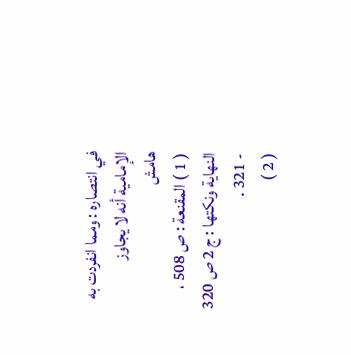في انتصاره : ومما انفردت به الإمامية أنه لا يجاوز
هامش
( 1 ) المقنعة : ص 508 ، النهاية ونكتها : ج 2 ص 320 - 321 .
( 2 )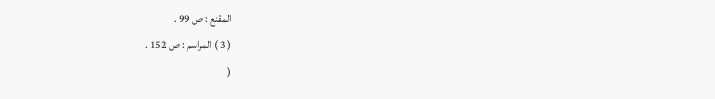المقنع : ص 99 .
( 3 ) المراسم : ص 152 .
(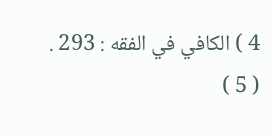4 ) الكافي في الفقه : 293 .
( 5 )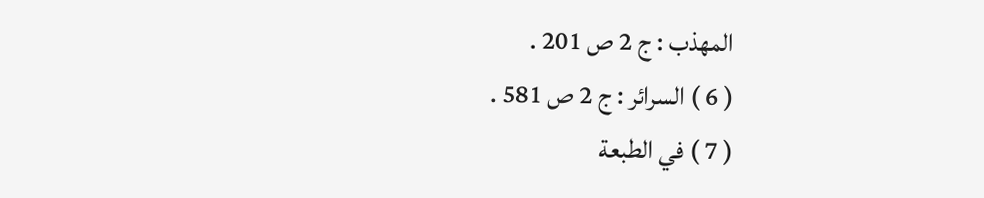المهذب : ج 2 ص 201 .
( 6 ) السرائر : ج 2 ص 581 .
( 7 ) في الطبعة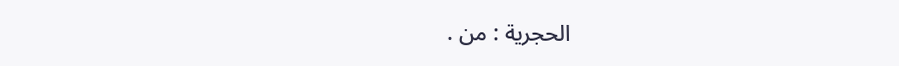الحجرية : من .